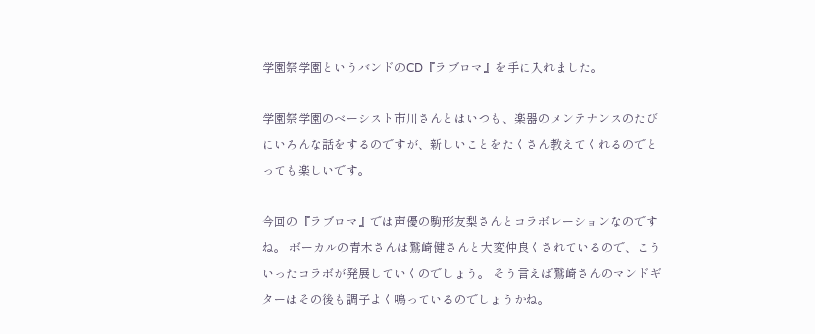学園祭学園というバンドのCD『ラブロマ』を手に入れました。

学園祭学園のベーシスト市川さんとはいつも、楽器のメンテナンスのたびにいろんな話をするのですが、新しいことをたくさん教えてくれるのでとっても楽しいです。

今回の『ラブロマ』では声優の駒形友梨さんとコラボレーションなのですね。 ボーカルの青木さんは鷲崎健さんと大変仲良くされているので、こういったコラボが発展していくのでしょう。 そう言えば鷲崎さんのマンドギターはその後も調子よく鳴っているのでしょうかね。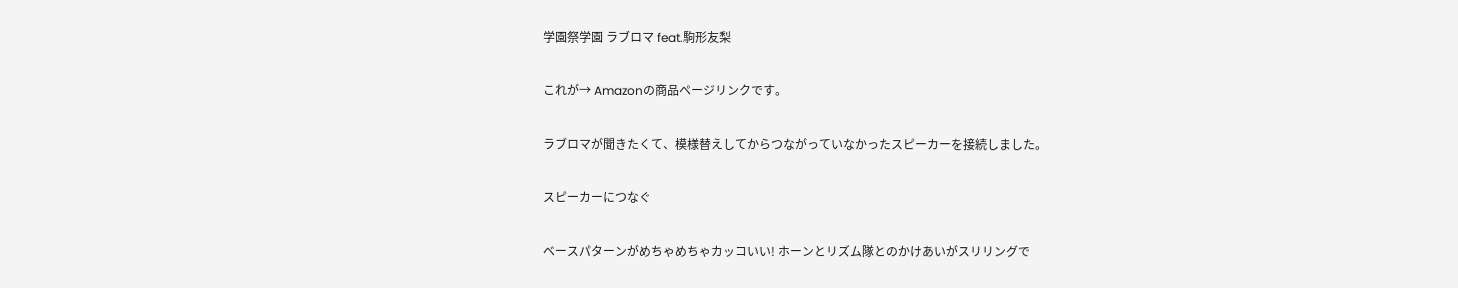学園祭学園 ラブロマ feat.駒形友梨

これが→ Amazonの商品ページリンクです。

ラブロマが聞きたくて、模様替えしてからつながっていなかったスピーカーを接続しました。

スピーカーにつなぐ

ベースパターンがめちゃめちゃカッコいい! ホーンとリズム隊とのかけあいがスリリングで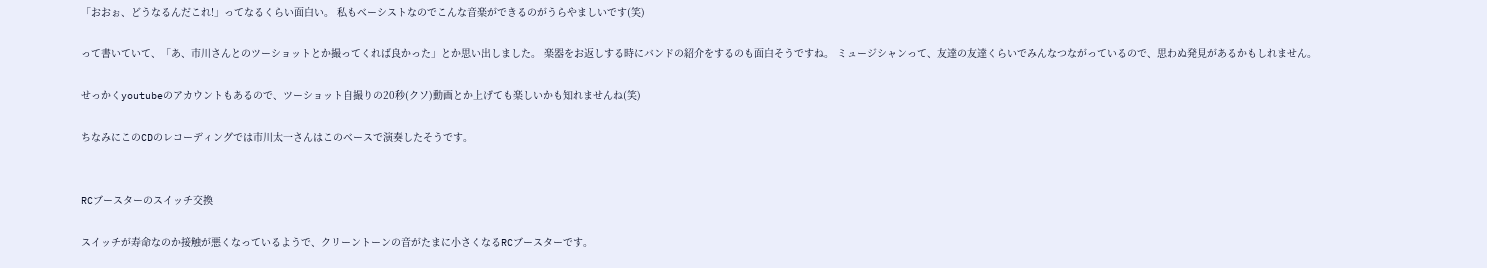「おおぉ、どうなるんだこれ!」ってなるくらい面白い。 私もベーシストなのでこんな音楽ができるのがうらやましいです(笑)

って書いていて、「あ、市川さんとのツーショットとか撮ってくれば良かった」とか思い出しました。 楽器をお返しする時にバンドの紹介をするのも面白そうですね。 ミュージシャンって、友達の友達くらいでみんなつながっているので、思わぬ発見があるかもしれません。

せっかくyoutubeのアカウントもあるので、ツーショット自撮りの20秒(クソ)動画とか上げても楽しいかも知れませんね(笑)

ちなみにこのCDのレコーディングでは市川太一さんはこのベースで演奏したそうです。


RCブースターのスイッチ交換

スイッチが寿命なのか接触が悪くなっているようで、クリーントーンの音がたまに小さくなるRCブースターです。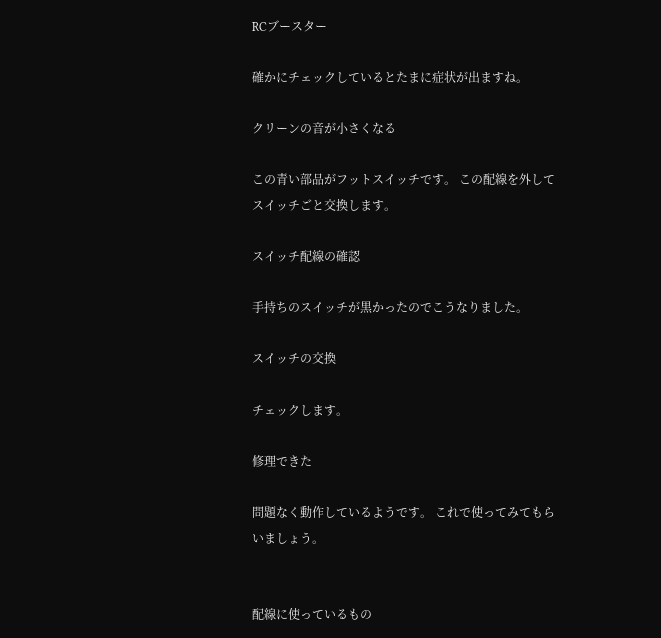RCブースター

確かにチェックしているとたまに症状が出ますね。

クリーンの音が小さくなる

この青い部品がフットスイッチです。 この配線を外してスイッチごと交換します。

スイッチ配線の確認

手持ちのスイッチが黒かったのでこうなりました。

スイッチの交換

チェックします。

修理できた

問題なく動作しているようです。 これで使ってみてもらいましょう。


配線に使っているもの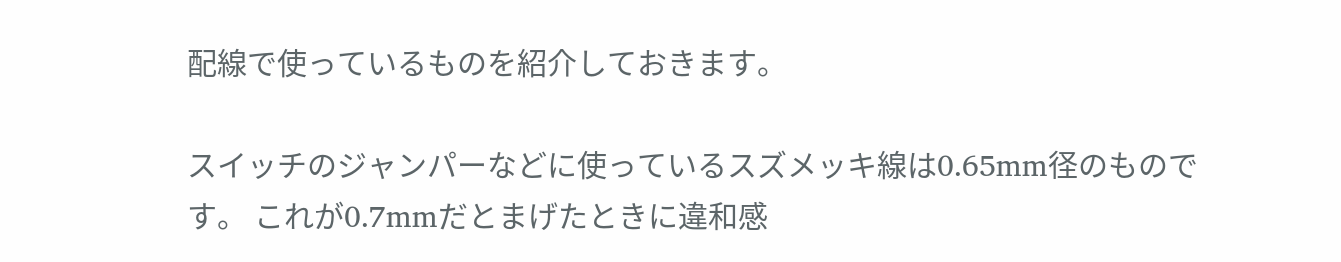配線で使っているものを紹介しておきます。

スイッチのジャンパーなどに使っているスズメッキ線は0.65mm径のものです。 これが0.7mmだとまげたときに違和感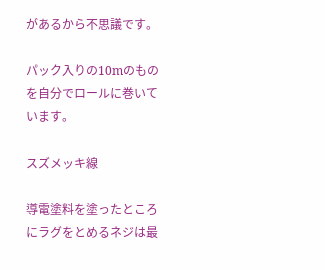があるから不思議です。

パック入りの10mのものを自分でロールに巻いています。

スズメッキ線

導電塗料を塗ったところにラグをとめるネジは最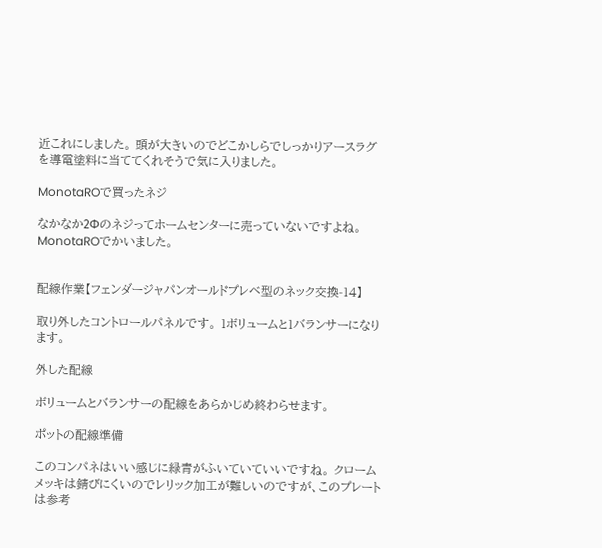近これにしました。 頭が大きいのでどこかしらでしっかりアースラグを導電塗料に当ててくれそうで気に入りました。

MonotaROで買ったネジ

なかなか2Φのネジってホームセンターに売っていないですよね。 MonotaROでかいました。


配線作業【フェンダージャパンオールドプレベ型のネック交換-14】

取り外したコントロールパネルです。 1ボリュームと1バランサーになります。

外した配線

ボリュームとバランサーの配線をあらかじめ終わらせます。

ポットの配線準備

このコンパネはいい感じに緑青がふいていていいですね。 クロームメッキは錆びにくいのでレリック加工が難しいのですが、このプレートは参考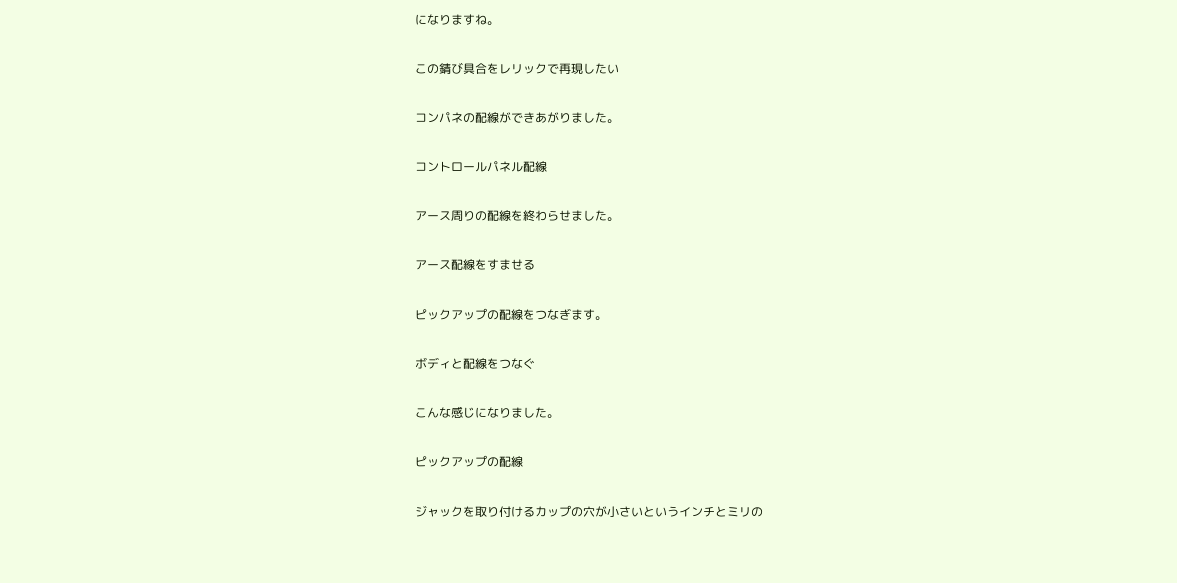になりますね。

この錆び具合をレリックで再現したい

コンパネの配線ができあがりました。

コントロールパネル配線

アース周りの配線を終わらせました。

アース配線をすませる

ピックアップの配線をつなぎます。

ボディと配線をつなぐ

こんな感じになりました。

ピックアップの配線

ジャックを取り付けるカップの穴が小さいというインチとミリの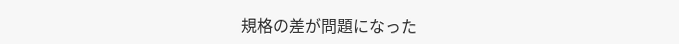規格の差が問題になった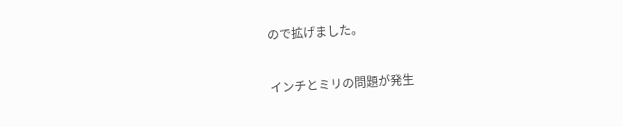ので拡げました。

インチとミリの問題が発生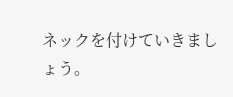ネックを付けていきましょう。